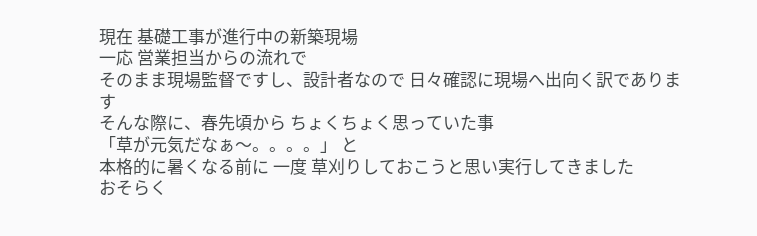現在 基礎工事が進行中の新築現場
一応 営業担当からの流れで
そのまま現場監督ですし、設計者なので 日々確認に現場へ出向く訳であります
そんな際に、春先頃から ちょくちょく思っていた事
「草が元気だなぁ〜。。。。」 と
本格的に暑くなる前に 一度 草刈りしておこうと思い実行してきました
おそらく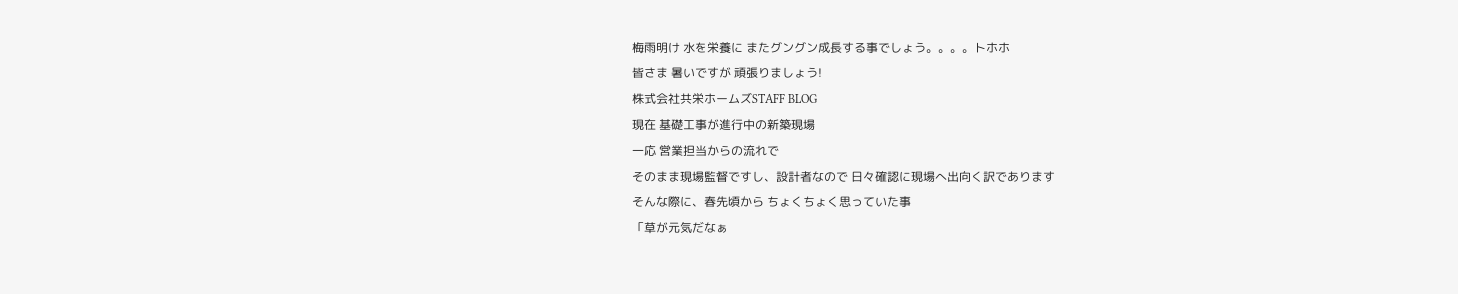梅雨明け 水を栄養に またグングン成長する事でしょう。。。。トホホ
皆さま 暑いですが 頑張りましょう!
株式会社共栄ホームズSTAFF BLOG
現在 基礎工事が進行中の新築現場
一応 営業担当からの流れで
そのまま現場監督ですし、設計者なので 日々確認に現場へ出向く訳であります
そんな際に、春先頃から ちょくちょく思っていた事
「草が元気だなぁ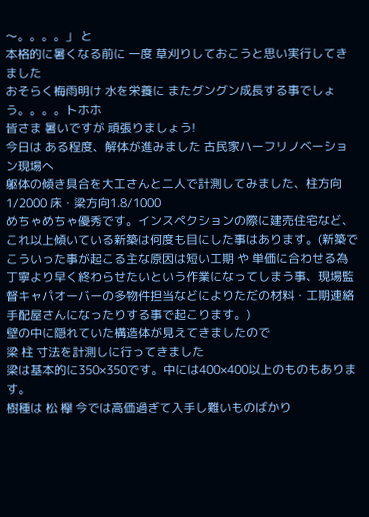〜。。。。」 と
本格的に暑くなる前に 一度 草刈りしておこうと思い実行してきました
おそらく梅雨明け 水を栄養に またグングン成長する事でしょう。。。。トホホ
皆さま 暑いですが 頑張りましょう!
今日は ある程度、解体が進みました 古民家ハーフリノベーション現場へ
躯体の傾き具合を大工さんと二人で計測してみました、柱方向1/2000 床・梁方向1.8/1000
めちゃめちゃ優秀です。インスペクションの際に建売住宅など、これ以上傾いている新築は何度も目にした事はあります。(新築でこういった事が起こる主な原因は短い工期 や 単価に合わせる為丁寧より早く終わらせたいという作業になってしまう事、現場監督キャパオーバーの多物件担当などによりただの材料・工期連絡手配屋さんになったりする事で起こります。)
壁の中に隠れていた構造体が見えてきましたので
梁 柱 寸法を計測しに行ってきました
梁は基本的に350×350です。中には400×400以上のものもあります。
樹種は 松 欅 今では高価過ぎて入手し難いものばかり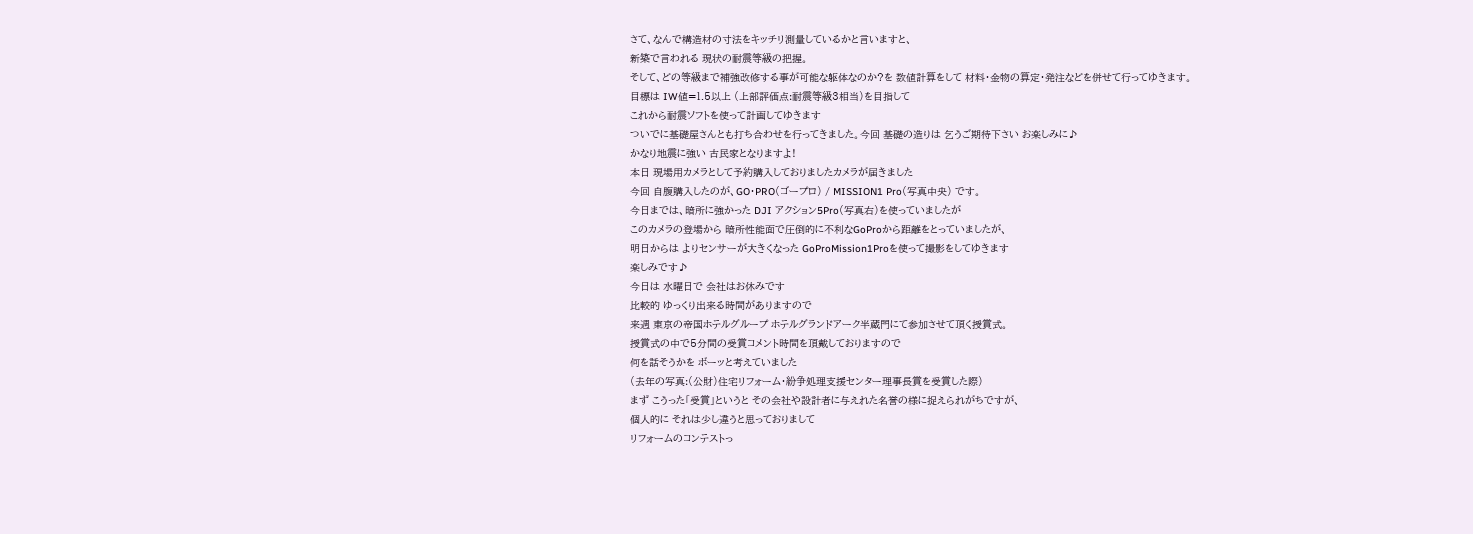さて、なんで構造材の寸法をキッチリ測量しているかと言いますと、
新築で言われる 現状の耐震等級の把握。
そして、どの等級まで補強改修する事が可能な躯体なのか?を 数値計算をして 材料・金物の算定・発注などを併せて行ってゆきます。
目標は IW値=1.5以上 (上部評価点:耐震等級3相当)を目指して
これから耐震ソフトを使って計画してゆきます
ついでに基礎屋さんとも打ち合わせを行ってきました。今回 基礎の造りは 乞うご期待下さい お楽しみに♪
かなり地震に強い 古民家となりますよ!
本日 現場用カメラとして予約購入しておりましたカメラが届きました
今回 自腹購入したのが、GO・PRO(ゴープロ) / MISSION1 Pro(写真中央) です。
今日までは、暗所に強かった DJI アクション5Pro(写真右)を使っていましたが
このカメラの登場から 暗所性能面で圧倒的に不利なGoProから距離をとっていましたが、
明日からは よりセンサーが大きくなった GoProMission1Proを使って撮影をしてゆきます
楽しみです♪
今日は 水曜日で 会社はお休みです
比較的 ゆっくり出来る時間がありますので
来週 東京の帝国ホテルグループ ホテルグランドアーク半蔵門にて参加させて頂く授賞式。
授賞式の中で5分間の受賞コメント時間を頂戴しておりますので
何を話そうかを ボーッと考えていました
(去年の写真:(公財)住宅リフォーム・紛争処理支援センター理事長賞を受賞した際)
まず こうった「受賞」というと その会社や設計者に与えれた名誉の様に捉えられがちですが、
個人的に それは少し違うと思っておりまして
リフォームのコンテストっ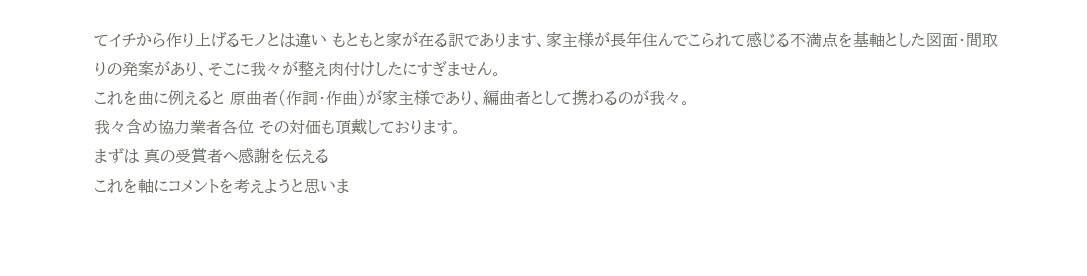てイチから作り上げるモノとは違い もともと家が在る訳であります、家主様が長年住んでこられて感じる不満点を基軸とした図面・間取りの発案があり、そこに我々が整え肉付けしたにすぎません。
これを曲に例えると 原曲者(作詞・作曲)が家主様であり、編曲者として携わるのが我々。
我々含め協力業者各位 その対価も頂戴しております。
まずは 真の受賞者へ感謝を伝える
これを軸にコメントを考えようと思いま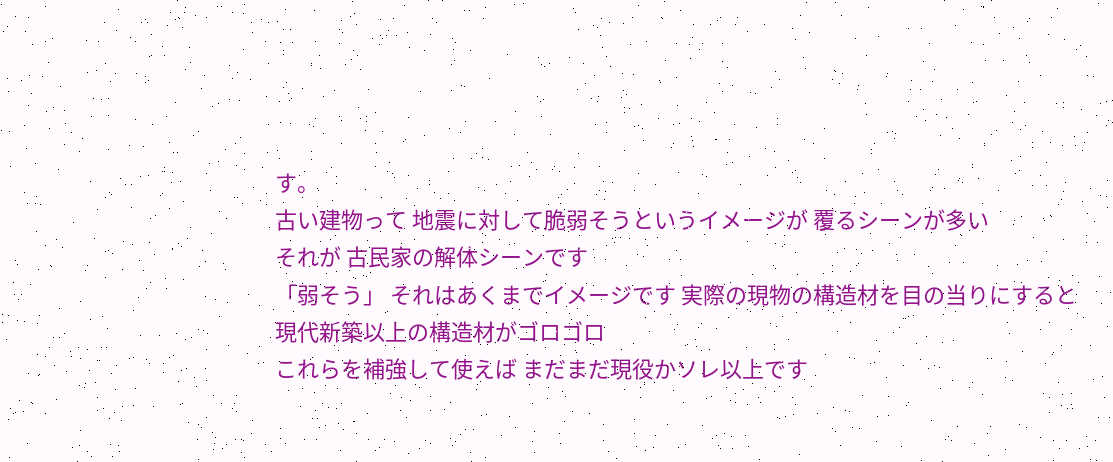す。
古い建物って 地震に対して脆弱そうというイメージが 覆るシーンが多い
それが 古民家の解体シーンです
「弱そう」 それはあくまでイメージです 実際の現物の構造材を目の当りにすると
現代新築以上の構造材がゴロゴロ
これらを補強して使えば まだまだ現役かソレ以上です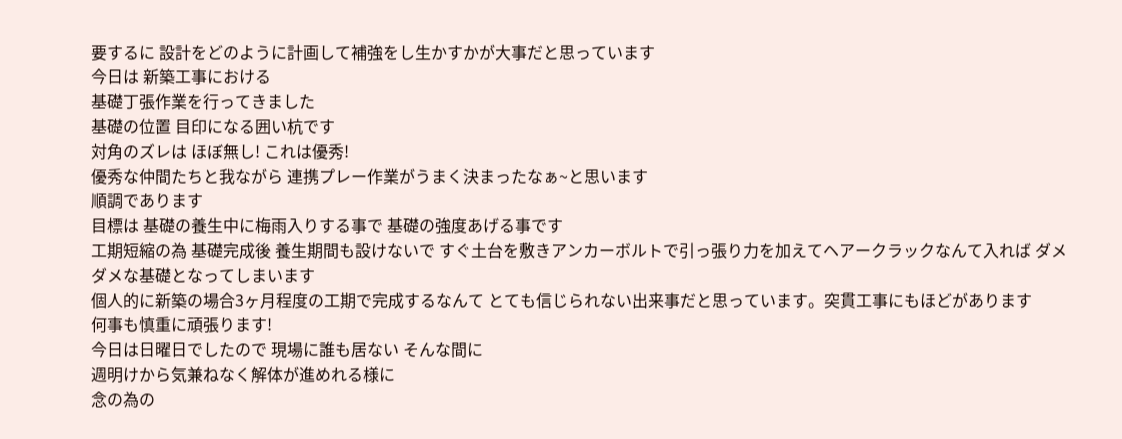要するに 設計をどのように計画して補強をし生かすかが大事だと思っています
今日は 新築工事における
基礎丁張作業を行ってきました
基礎の位置 目印になる囲い杭です
対角のズレは ほぼ無し! これは優秀!
優秀な仲間たちと我ながら 連携プレー作業がうまく決まったなぁ~と思います
順調であります
目標は 基礎の養生中に梅雨入りする事で 基礎の強度あげる事です
工期短縮の為 基礎完成後 養生期間も設けないで すぐ土台を敷きアンカーボルトで引っ張り力を加えてヘアークラックなんて入れば ダメダメな基礎となってしまいます
個人的に新築の場合3ヶ月程度の工期で完成するなんて とても信じられない出来事だと思っています。突貫工事にもほどがあります
何事も慎重に頑張ります!
今日は日曜日でしたので 現場に誰も居ない そんな間に
週明けから気兼ねなく解体が進めれる様に
念の為の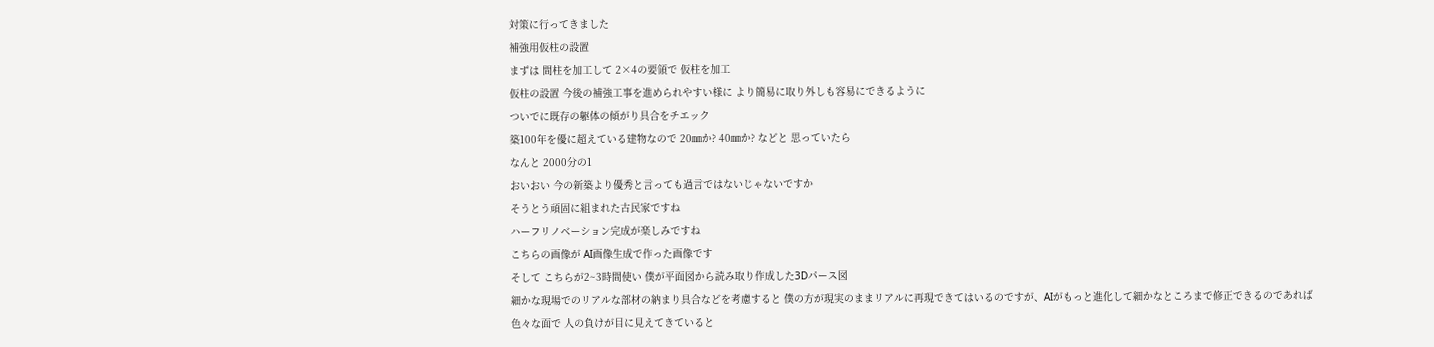対策に行ってきました
補強用仮柱の設置
まずは 間柱を加工して 2×4の要領で 仮柱を加工
仮柱の設置 今後の補強工事を進められやすい様に より簡易に取り外しも容易にできるように
ついでに既存の躯体の傾がり具合をチエック
築100年を優に超えている建物なので 20㎜か? 40㎜か? などと 思っていたら
なんと 2000分の1
おいおい 今の新築より優秀と言っても過言ではないじゃないですか
そうとう頑固に組まれた古民家ですね
ハーフリノベーション完成が楽しみですね
こちらの画像が AI画像生成で作った画像です
そして こちらが2~3時間使い 僕が平面図から読み取り作成した3Dパース図
細かな現場でのリアルな部材の納まり具合などを考慮すると 僕の方が現実のままリアルに再現できてはいるのですが、AIがもっと進化して細かなところまで修正できるのであれば
色々な面で 人の負けが目に見えてきていると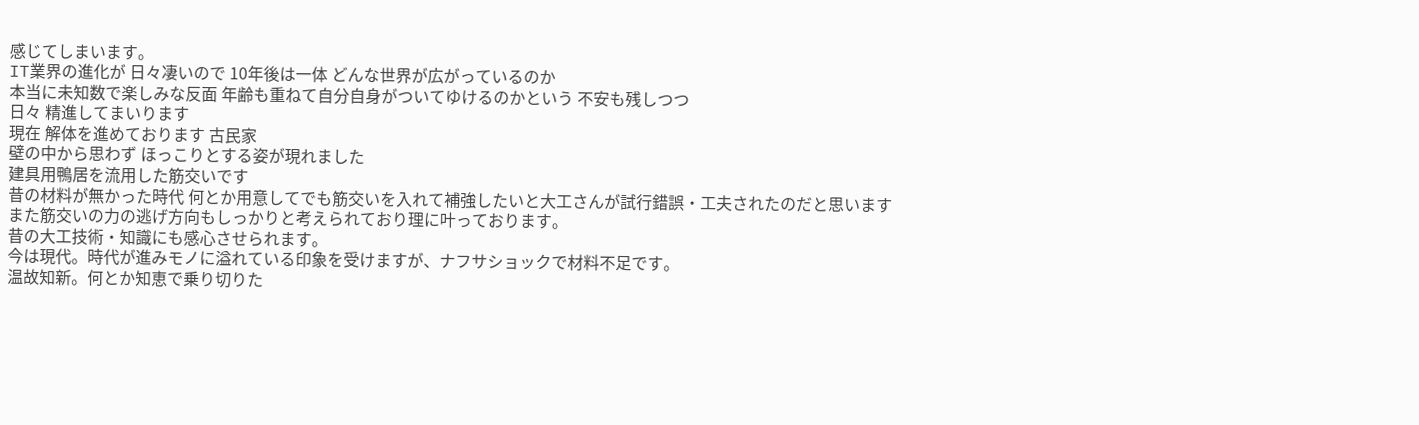感じてしまいます。
IT業界の進化が 日々凄いので 10年後は一体 どんな世界が広がっているのか
本当に未知数で楽しみな反面 年齢も重ねて自分自身がついてゆけるのかという 不安も残しつつ
日々 精進してまいります
現在 解体を進めております 古民家
壁の中から思わず ほっこりとする姿が現れました
建具用鴨居を流用した筋交いです
昔の材料が無かった時代 何とか用意してでも筋交いを入れて補強したいと大工さんが試行錯誤・工夫されたのだと思います
また筋交いの力の逃げ方向もしっかりと考えられており理に叶っております。
昔の大工技術・知識にも感心させられます。
今は現代。時代が進みモノに溢れている印象を受けますが、ナフサショックで材料不足です。
温故知新。何とか知恵で乗り切りた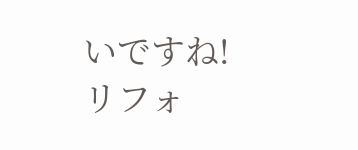いですね!
リフォ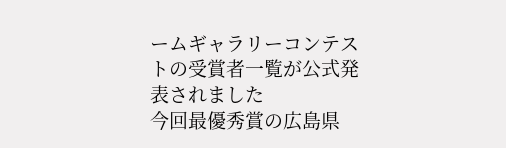ームギャラリーコンテストの受賞者一覧が公式発表されました
今回最優秀賞の広島県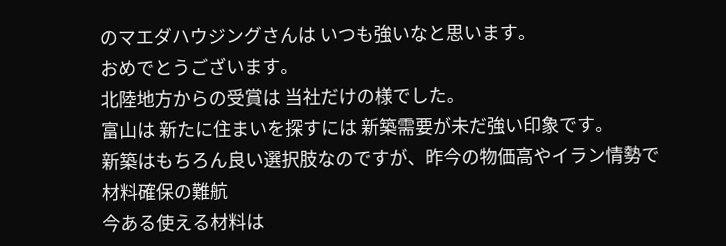のマエダハウジングさんは いつも強いなと思います。
おめでとうございます。
北陸地方からの受賞は 当社だけの様でした。
富山は 新たに住まいを探すには 新築需要が未だ強い印象です。
新築はもちろん良い選択肢なのですが、昨今の物価高やイラン情勢で材料確保の難航
今ある使える材料は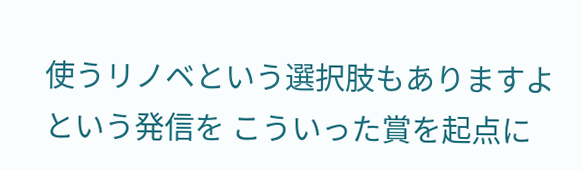使うリノベという選択肢もありますよ
という発信を こういった賞を起点に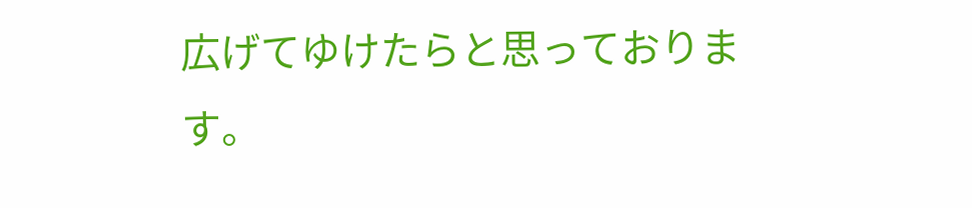広げてゆけたらと思っております。